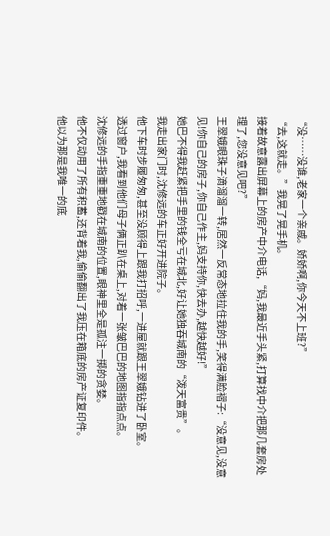“没……没谁,老家一个亲戚。娇娇啊,你今天不上班?”
“去,这就走。”我晃了晃手机。
接着故意露出屏幕上的房产中介电话,“妈,我最近手头紧,打算找中介把那几套房处理了,您没意见吧?”
王翠娥眼珠子滴溜溜一转,居然一反常态地拉住我的手,笑得满脸褶子:“没意见,没意见!你自己的房子,你自己作主,妈支持你,快去办,越快越好!”
她巴不得我赶紧把手里的钱全亏在城北,好让她独吞城南的“泼天富贵”。
我走出家门时,沈修远的车正好开进院子。
他下车时步履匆匆,甚至没顾得上跟我打招呼,一进屋就跟王翠娥钻进了卧室。
透过窗户,我看到他们母子俩正趴在桌上,对着一张皱巴巴的地图指指点点。
沈修远的手指重重地戳在城南的位置,眼神里全是孤注一掷的贪婪。
他不仅动用了所有积蓄,还背着我,偷偷翻出了我压在箱底的房产证复印件。
他以为那是我唯一的底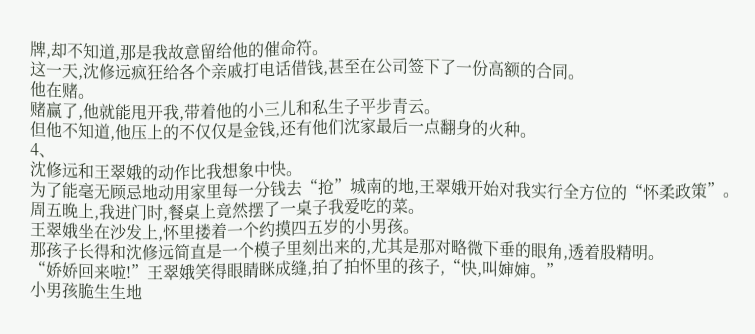牌,却不知道,那是我故意留给他的催命符。
这一天,沈修远疯狂给各个亲戚打电话借钱,甚至在公司签下了一份高额的合同。
他在赌。
赌赢了,他就能甩开我,带着他的小三儿和私生子平步青云。
但他不知道,他压上的不仅仅是金钱,还有他们沈家最后一点翻身的火种。
4、
沈修远和王翠娥的动作比我想象中快。
为了能毫无顾忌地动用家里每一分钱去“抢”城南的地,王翠娥开始对我实行全方位的“怀柔政策”。
周五晚上,我进门时,餐桌上竟然摆了一桌子我爱吃的菜。
王翠娥坐在沙发上,怀里搂着一个约摸四五岁的小男孩。
那孩子长得和沈修远简直是一个模子里刻出来的,尤其是那对略微下垂的眼角,透着股精明。
“娇娇回来啦!”王翠娥笑得眼睛眯成缝,拍了拍怀里的孩子,“快,叫婶婶。”
小男孩脆生生地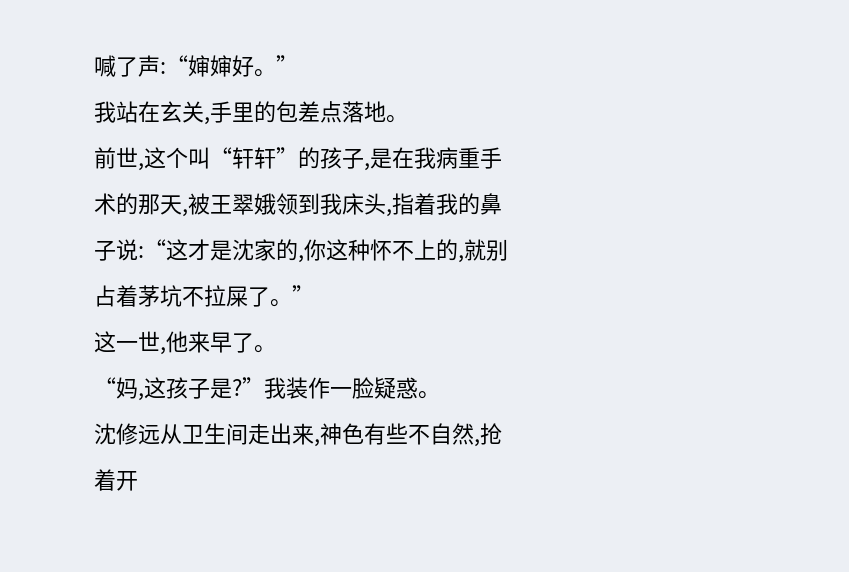喊了声:“婶婶好。”
我站在玄关,手里的包差点落地。
前世,这个叫“轩轩”的孩子,是在我病重手术的那天,被王翠娥领到我床头,指着我的鼻子说:“这才是沈家的,你这种怀不上的,就别占着茅坑不拉屎了。”
这一世,他来早了。
“妈,这孩子是?”我装作一脸疑惑。
沈修远从卫生间走出来,神色有些不自然,抢着开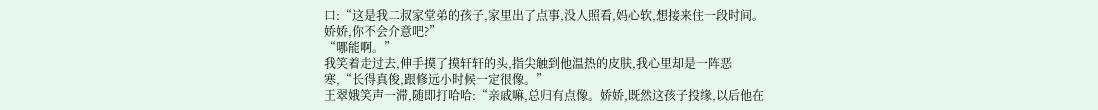口:“这是我二叔家堂弟的孩子,家里出了点事,没人照看,妈心软,想接来住一段时间。娇娇,你不会介意吧?”
“哪能啊。”
我笑着走过去,伸手摸了摸轩轩的头,指尖触到他温热的皮肤,我心里却是一阵恶寒,“长得真俊,跟修远小时候一定很像。”
王翠娥笑声一滞,随即打哈哈:“亲戚嘛,总归有点像。娇娇,既然这孩子投缘,以后他在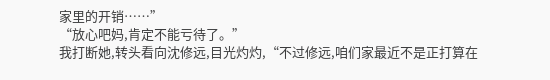家里的开销……”
“放心吧妈,肯定不能亏待了。”
我打断她,转头看向沈修远,目光灼灼,“不过修远,咱们家最近不是正打算在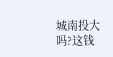城南投大吗?这钱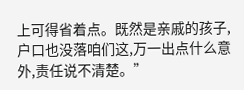上可得省着点。既然是亲戚的孩子,户口也没落咱们这,万一出点什么意外,责任说不清楚。”